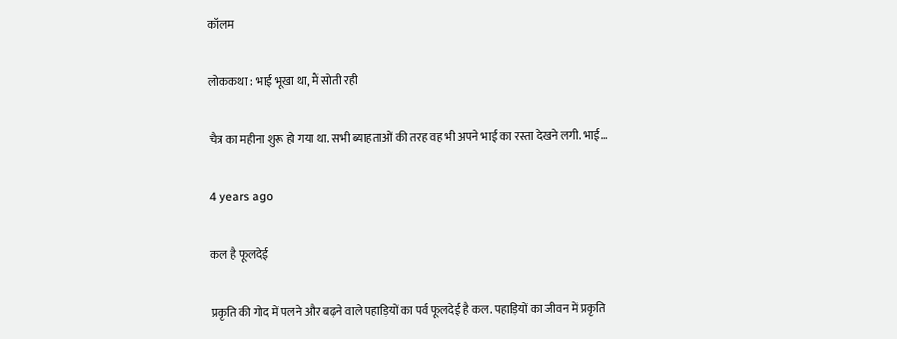कॉलम

लोककथा : भाई भूखा था, मैं सोती रही

चैत्र का महीना शुरू हो गया था. सभी ब्याहताओं की तरह वह भी अपने भाई का रस्ता देखने लगी. भाई…

4 years ago

कल है फूलदेई

प्रकृति की गोद में पलने और बढ़ने वाले पहाड़ियों का पर्व फूलदेई है कल. पहाड़ियों का जीवन में प्रकृति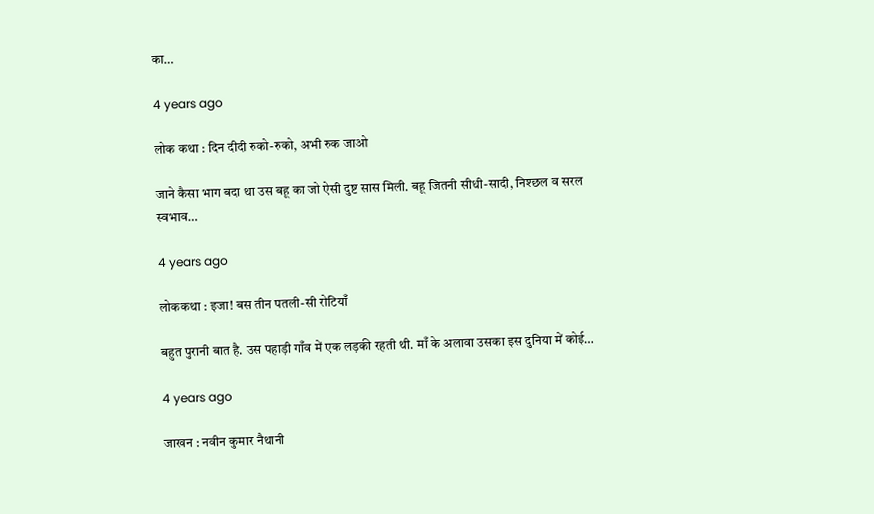का…

4 years ago

लोक कथा : दिन दीदी रुको-रुको, अभी रुक जाओ

जाने कैसा भाग बदा था उस बहू का जो ऐसी दुष्ट सास मिली. बहू जितनी सीधी-सादी, निश्छल व सरल स्वभाव…

4 years ago

लोककथा : इजा! बस तीन पतली-सी रोटियाँ

बहुत पुरानी बात है. उस पहाड़ी गाँव में एक लड़की रहती थी. माँ के अलावा उसका इस दुनिया में कोई…

4 years ago

जाखन : नवीन कुमार नैथानी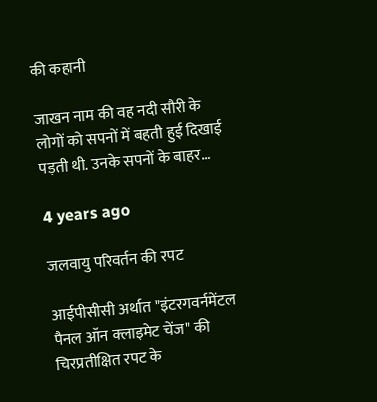की कहानी

जाखन नाम की वह नदी सौरी के लोगों को सपनों में बहती हुई दिखाई पड़ती थी. उनके सपनों के बाहर…

4 years ago

जलवायु परिवर्तन की रपट

आईपीसीसी अर्थात "इंटरगवर्नमेंटल पैनल ऑन क्लाइमेट चेंज" की चिरप्रतीक्षित रपट के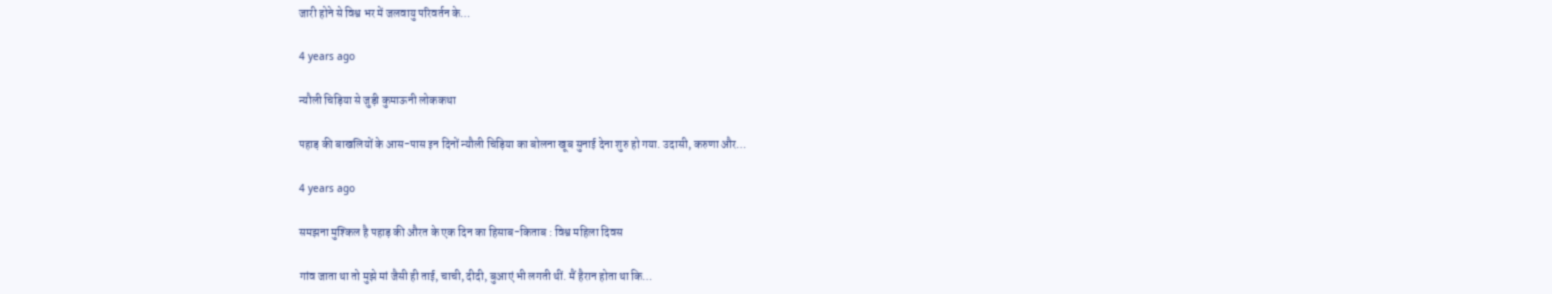जारी होने से विश्व भर में जलवायु परिवर्तन के…

4 years ago

न्यौली चिड़िया से जुड़ी कुमाऊनी लोककथा

पहाड़ की बाखलियों के आस-पास इन दिनों न्यौली चिड़िया का बोलना खूब सुनाई देना शुरु हो गया. उदासी, करुणा और…

4 years ago

समझना मुश्किल है पहाड़ की औरत के एक दिन का हिसाब-किताब : विश्व महिला दिवस

गांव जाता था तो मुझे मां जैसी ही ताई, चाची, दीदी, बुआएं भी लगती थीं. मैं हैरान होता था कि…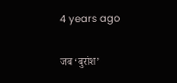4 years ago

जब ‘बुरांश’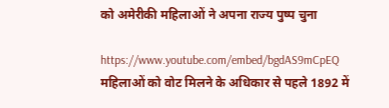को अमेरीकी महिलाओं ने अपना राज्य पुष्प चुना

https://www.youtube.com/embed/bgdAS9mCpEQ महिलाओं को वोट मिलने के अधिकार से पहले 1892 में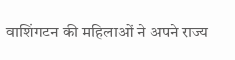वाशिंगटन की महिलाओं ने अपने राज्य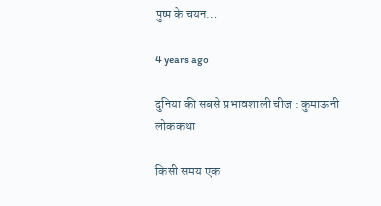पुष्प के चयन…

4 years ago

दुनिया की सबसे प्रभावशाली चीज : कुमाऊनी लोककथा

किसी समय एक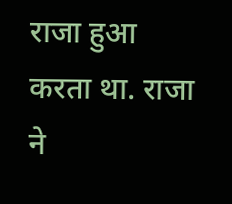राजा हुआ करता था. राजा ने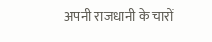अपनी राजधानी के चारों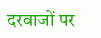दरवाजों पर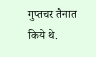गुप्तचर तैनात किये थे.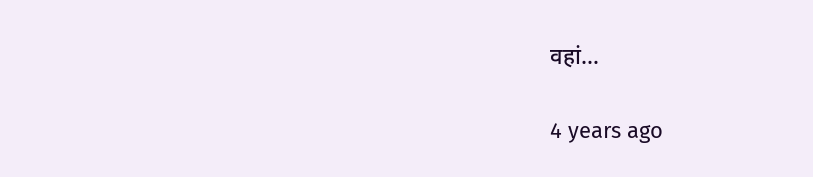वहां…

4 years ago